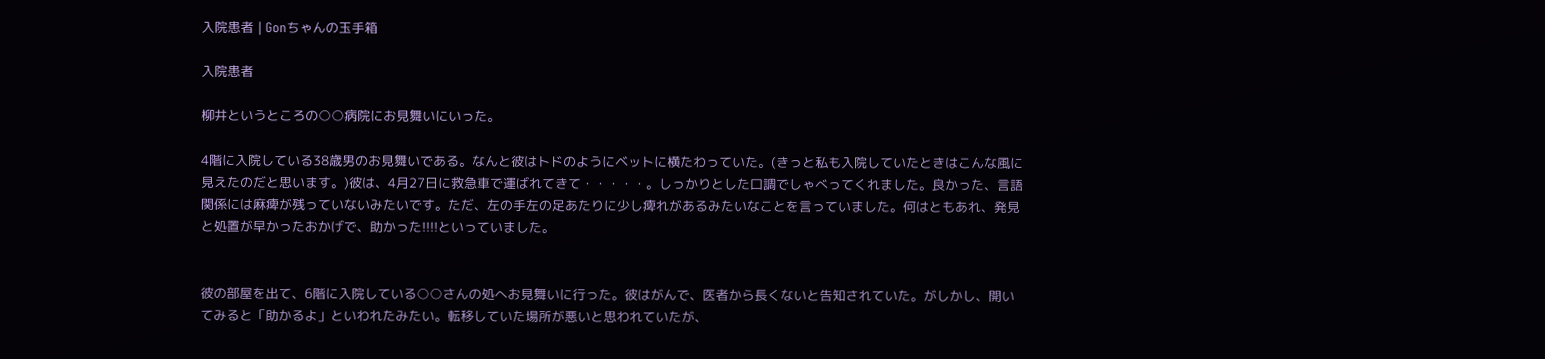入院患者 | Gonちゃんの玉手箱

入院患者

柳井というところの○○病院にお見舞いにいった。

4階に入院している38歳男のお見舞いである。なんと彼はトドのようにベットに横たわっていた。(きっと私も入院していたときはこんな風に見えたのだと思います。)彼は、4月27日に救急車で運ばれてきて・・・・・。しっかりとした口調でしゃべってくれました。良かった、言語関係には麻痺が残っていないみたいです。ただ、左の手左の足あたりに少し痺れがあるみたいなことを言っていました。何はともあれ、発見と処置が早かったおかげで、助かった!!!!といっていました。


彼の部屋を出て、6階に入院している○○さんの処へお見舞いに行った。彼はがんで、医者から長くないと告知されていた。がしかし、開いてみると「助かるよ」といわれたみたい。転移していた場所が悪いと思われていたが、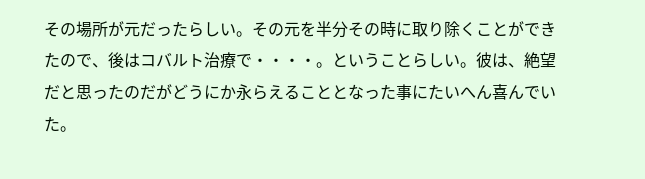その場所が元だったらしい。その元を半分その時に取り除くことができたので、後はコバルト治療で・・・・。ということらしい。彼は、絶望だと思ったのだがどうにか永らえることとなった事にたいへん喜んでいた。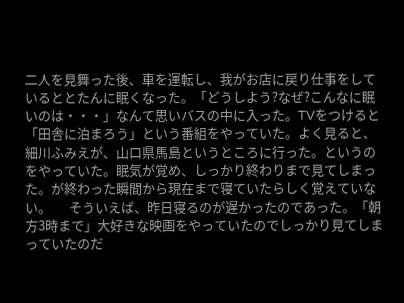二人を見舞った後、車を運転し、我がお店に戻り仕事をしているととたんに眠くなった。「どうしよう?なぜ?こんなに眠いのは・・・」なんて思いバスの中に入った。TVをつけると「田舎に泊まろう」という番組をやっていた。よく見ると、細川ふみえが、山口県馬島というところに行った。というのをやっていた。眠気が覚め、しっかり終わりまで見てしまった。が終わった瞬間から現在まで寝ていたらしく覚えていない。      そういえば、昨日寝るのが遅かったのであった。「朝方3時まで」大好きな映画をやっていたのでしっかり見てしまっていたのだ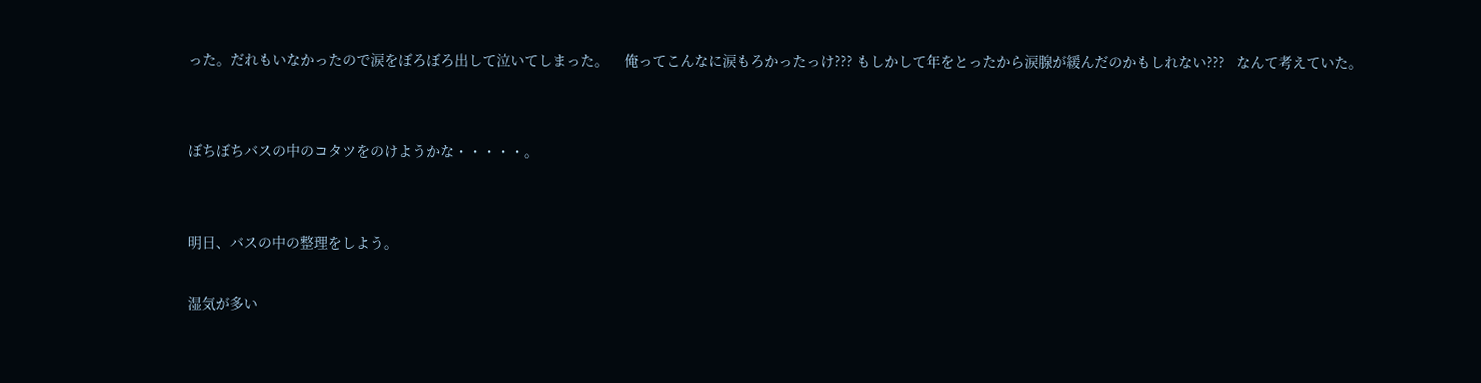った。だれもいなかったので涙をぼろぼろ出して泣いてしまった。    俺ってこんなに涙もろかったっけ??? もしかして年をとったから涙腺が緩んだのかもしれない???   なんて考えていた。


ぼちぼちバスの中のコタツをのけようかな・・・・・。


明日、バスの中の整理をしよう。

湿気が多い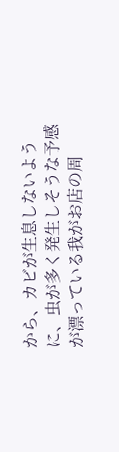から、カビが生息しないように、虫が多く発生しそうな予感が漂っている我がお店の周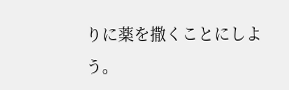りに薬を撒くことにしよう。